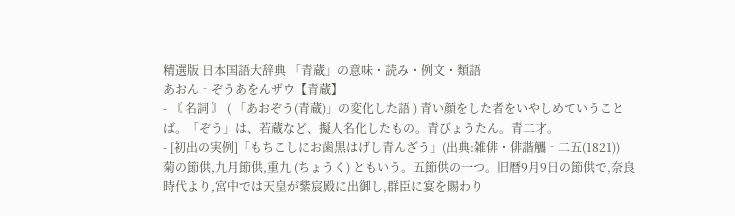精選版 日本国語大辞典 「青蔵」の意味・読み・例文・類語
あおん‐ぞうあをんザウ【青蔵】
- 〘 名詞 〙 ( 「あおぞう(青蔵)」の変化した語 ) 青い顔をした者をいやしめていうことば。「ぞう」は、若蔵など、擬人名化したもの。青びょうたん。青二才。
- [初出の実例]「もちこしにお歯黒はげし青んざう」(出典:雑俳・俳諧觿‐二五(1821))
菊の節供,九月節供,重九 (ちょうく) ともいう。五節供の一つ。旧暦9月9日の節供で,奈良時代より,宮中では天皇が紫宸殿に出御し,群臣に宴を賜わり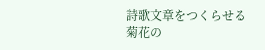詩歌文章をつくらせる菊花の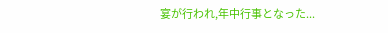宴が行われ,年中行事となった...